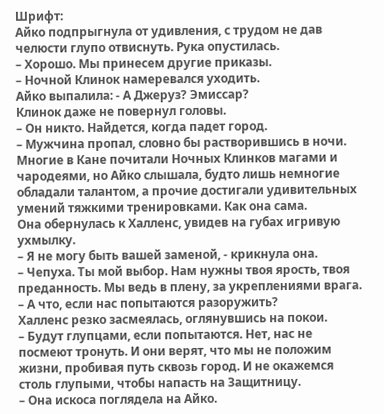Шрифт:
Айко подпрыгнула от удивления, с трудом не дав челюсти глупо отвиснуть. Рука опустилась.
– Хорошо. Мы принесем другие приказы.
– Ночной Клинок намеревался уходить.
Айко выпалила: - А Джеруз? Эмиссар?
Клинок даже не повернул головы.
– Он никто. Найдется, когда падет город.
– Мужчина пропал, словно бы растворившись в ночи. Многие в Кане почитали Ночных Клинков магами и чародеями, но Айко слышала, будто лишь немногие обладали талантом, а прочие достигали удивительных умений тяжкими тренировками. Как она сама.
Она обернулась к Халленс, увидев на губах игривую ухмылку.
– Я не могу быть вашей заменой, - крикнула она.
– Чепуха. Ты мой выбор. Нам нужны твоя ярость, твоя преданность. Мы ведь в плену, за укреплениями врага.
– А что, если нас попытаются разоружить?
Халленс резко засмеялась, оглянувшись на покои.
– Будут глупцами, если попытаются. Нет, нас не посмеют тронуть. И они верят, что мы не положим жизни, пробивая путь сквозь город. И не окажемся столь глупыми, чтобы напасть на Защитницу.
– Она искоса поглядела на Айко.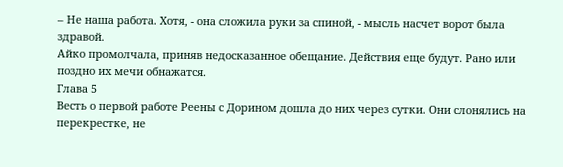– Не наша работа. Хотя, - она сложила руки за спиной, - мысль насчет ворот была здравой.
Айко промолчала, приняв недосказанное обещание. Действия еще будут. Рано или поздно их мечи обнажатся.
Глава 5
Весть о первой работе Реены с Дорином дошла до них через сутки. Они слонялись на перекрестке, не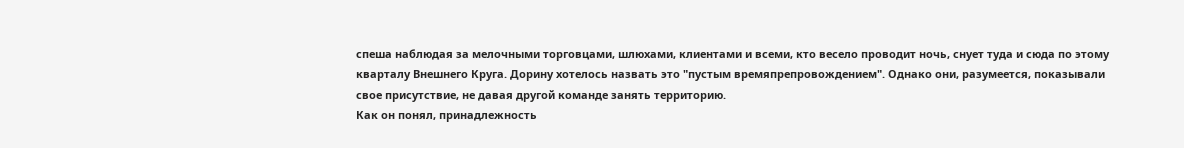спеша наблюдая за мелочными торговцами, шлюхами, клиентами и всеми, кто весело проводит ночь, снует туда и сюда по этому кварталу Внешнего Круга. Дорину хотелось назвать это "пустым времяпрепровождением". Однако они, разумеется, показывали свое присутствие, не давая другой команде занять территорию.
Как он понял, принадлежность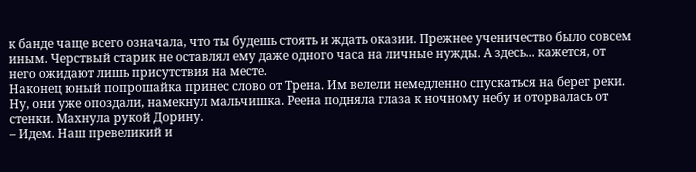к банде чаще всего означала, что ты будешь стоять и ждать оказии. Прежнее ученичество было совсем иным. Черствый старик не оставлял ему даже одного часа на личные нужды. А здесь... кажется, от него ожидают лишь присутствия на месте.
Наконец юный попрошайка принес слово от Трена. Им велели немедленно спускаться на берег реки. Ну, они уже опоздали, намекнул мальчишка. Реена подняла глаза к ночному небу и оторвалась от стенки. Махнула рукой Дорину.
– Идем. Наш превеликий и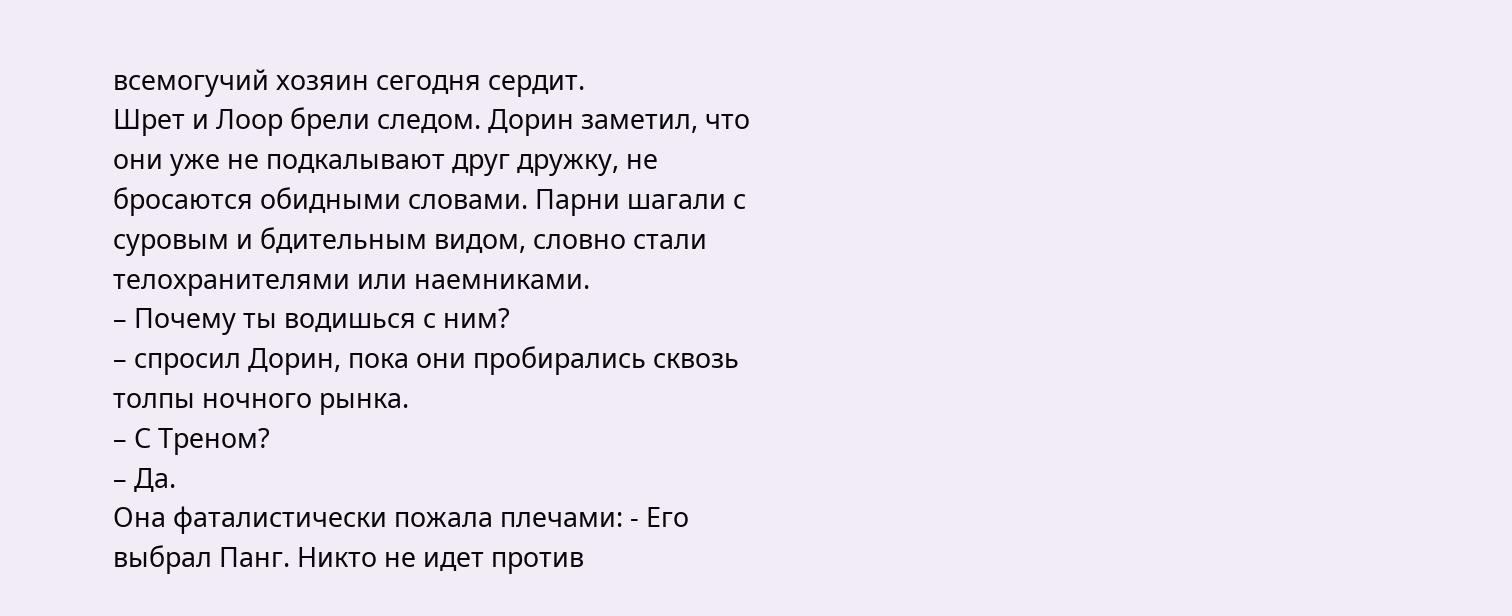всемогучий хозяин сегодня сердит.
Шрет и Лоор брели следом. Дорин заметил, что они уже не подкалывают друг дружку, не бросаются обидными словами. Парни шагали с суровым и бдительным видом, словно стали телохранителями или наемниками.
– Почему ты водишься с ним?
– спросил Дорин, пока они пробирались сквозь толпы ночного рынка.
– С Треном?
– Да.
Она фаталистически пожала плечами: - Его выбрал Панг. Никто не идет против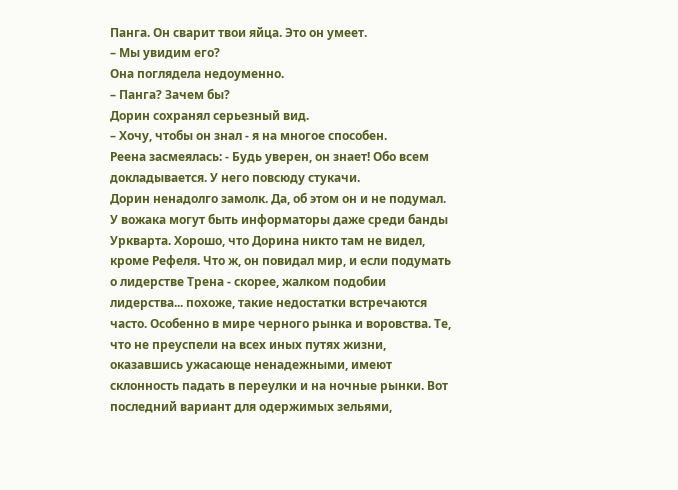Панга. Он сварит твои яйца. Это он умеет.
– Мы увидим его?
Она поглядела недоуменно.
– Панга? Зачем бы?
Дорин сохранял серьезный вид.
– Хочу, чтобы он знал - я на многое способен.
Реена засмеялась: - Будь уверен, он знает! Обо всем докладывается. У него повсюду стукачи.
Дорин ненадолго замолк. Да, об этом он и не подумал. У вожака могут быть информаторы даже среди банды Уркварта. Хорошо, что Дорина никто там не видел, кроме Рефеля. Что ж, он повидал мир, и если подумать о лидерстве Трена - скорее, жалком подобии лидерства... похоже, такие недостатки встречаются часто. Особенно в мире черного рынка и воровства. Те, что не преуспели на всех иных путях жизни, оказавшись ужасающе ненадежными, имеют склонность падать в переулки и на ночные рынки. Вот последний вариант для одержимых зельями,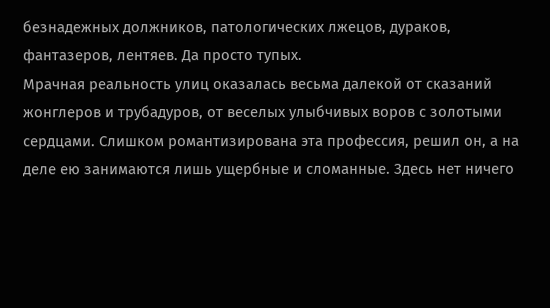безнадежных должников, патологических лжецов, дураков, фантазеров, лентяев. Да просто тупых.
Мрачная реальность улиц оказалась весьма далекой от сказаний жонглеров и трубадуров, от веселых улыбчивых воров с золотыми сердцами. Слишком романтизирована эта профессия, решил он, а на деле ею занимаются лишь ущербные и сломанные. Здесь нет ничего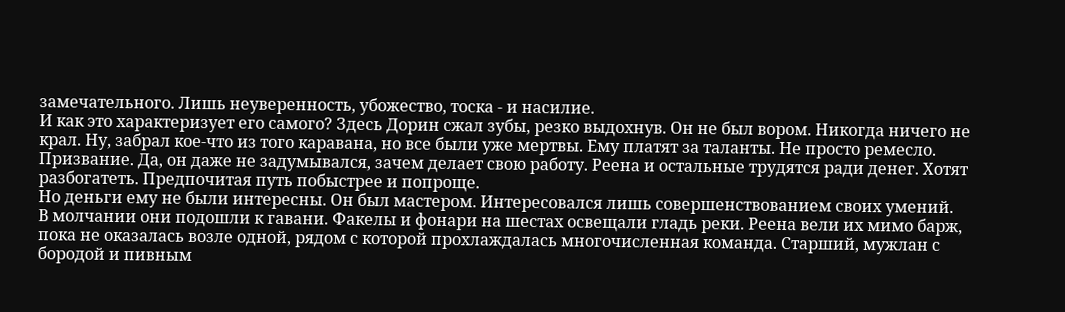замечательного. Лишь неуверенность, убожество, тоска - и насилие.
И как это характеризует его самого? Здесь Дорин сжал зубы, резко выдохнув. Он не был вором. Никогда ничего не крал. Ну, забрал кое-что из того каравана, но все были уже мертвы. Ему платят за таланты. Не просто ремесло. Призвание. Да, он даже не задумывался, зачем делает свою работу. Реена и остальные трудятся ради денег. Хотят разбогатеть. Предпочитая путь побыстрее и попроще.
Но деньги ему не были интересны. Он был мастером. Интересовался лишь совершенствованием своих умений.
В молчании они подошли к гавани. Факелы и фонари на шестах освещали гладь реки. Реена вели их мимо барж, пока не оказалась возле одной, рядом с которой прохлаждалась многочисленная команда. Старший, мужлан с бородой и пивным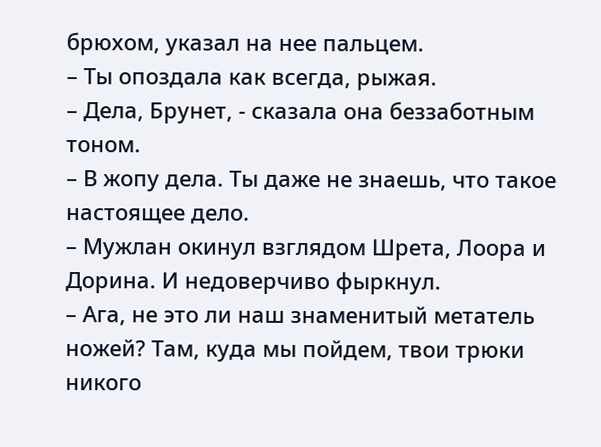брюхом, указал на нее пальцем.
– Ты опоздала как всегда, рыжая.
– Дела, Брунет, - сказала она беззаботным тоном.
– В жопу дела. Ты даже не знаешь, что такое настоящее дело.
– Мужлан окинул взглядом Шрета, Лоора и Дорина. И недоверчиво фыркнул.
– Ага, не это ли наш знаменитый метатель ножей? Там, куда мы пойдем, твои трюки никого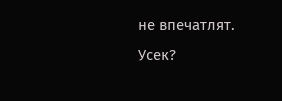не впечатлят. Усек?